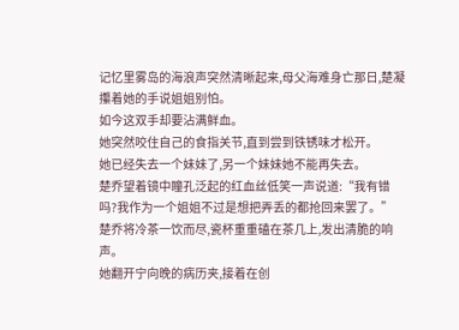记忆里雾岛的海浪声突然清晰起来,母父海难身亡那日,楚凝攥着她的手说姐姐别怕。
如今这双手却要沾满鲜血。
她突然咬住自己的食指关节,直到尝到铁锈味才松开。
她已经失去一个妹妹了,另一个妹妹她不能再失去。
楚乔望着镜中瞳孔泛起的红血丝低笑一声说道:“我有错吗?我作为一个姐姐不过是想把弄丢的都抢回来罢了。”
楚乔将冷茶一饮而尽,瓷杯重重磕在茶几上,发出清脆的响声。
她翻开宁向晚的病历夹,接着在创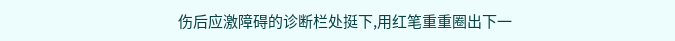伤后应激障碍的诊断栏处挺下,用红笔重重圈出下一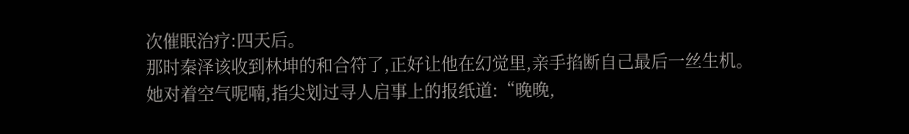次催眠治疗:四天后。
那时秦泽该收到林坤的和合符了,正好让他在幻觉里,亲手掐断自己最后一丝生机。
她对着空气呢喃,指尖划过寻人启事上的报纸道:“晚晚,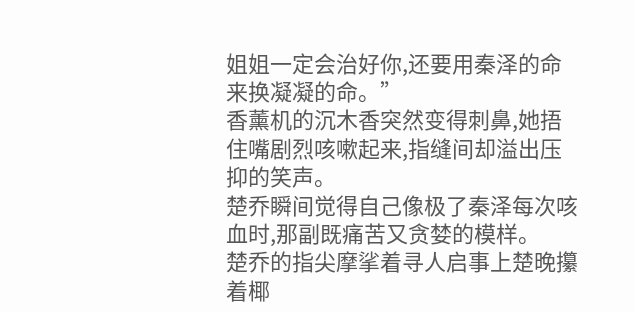姐姐一定会治好你,还要用秦泽的命来换凝凝的命。”
香薰机的沉木香突然变得刺鼻,她捂住嘴剧烈咳嗽起来,指缝间却溢出压抑的笑声。
楚乔瞬间觉得自己像极了秦泽每次咳血时,那副既痛苦又贪婪的模样。
楚乔的指尖摩挲着寻人启事上楚晚攥着椰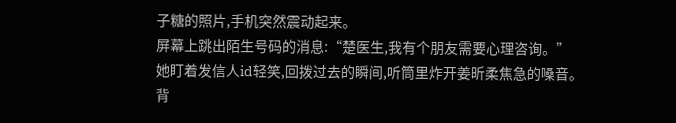子糖的照片,手机突然震动起来。
屏幕上跳出陌生号码的消息:“楚医生,我有个朋友需要心理咨询。”
她盯着发信人id轻笑,回拨过去的瞬间,听筒里炸开姜昕柔焦急的嗓音。
背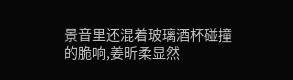景音里还混着玻璃酒杯碰撞的脆响,姜昕柔显然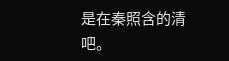是在秦照含的清吧。